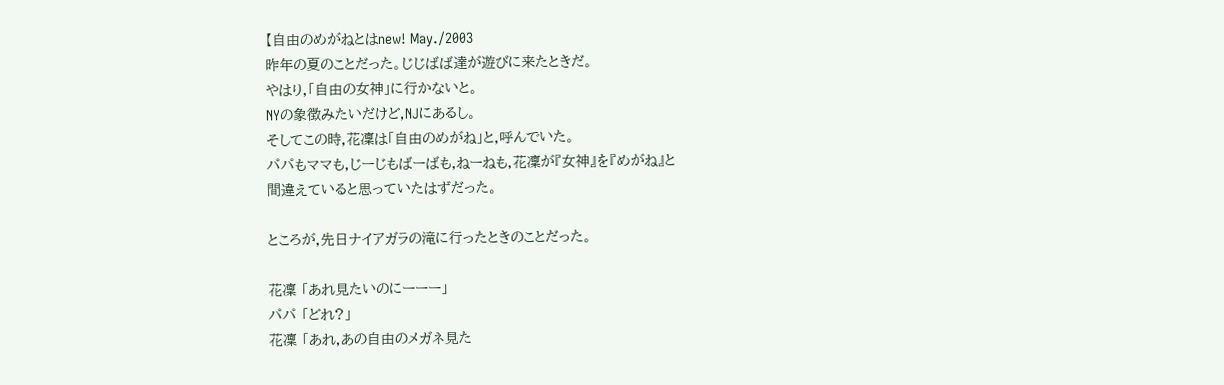【自由のめがねとはnew! May./2003
昨年の夏のことだった。じじばば達が遊びに来たときだ。
やはり,「自由の女神」に行かないと。
NYの象徴みたいだけど,NJにあるし。
そしてこの時,花凜は「自由のめがね」と,呼んでいた。
パパもママも,じーじもばーばも,ねーねも,花凜が『女神』を『めがね』と
間違えていると思っていたはずだった。

ところが,先日ナイアガラの滝に行ったときのことだった。

花凜 「あれ見たいのにーーー」
パパ 「どれ?」
花凜 「あれ,あの自由のメガネ見た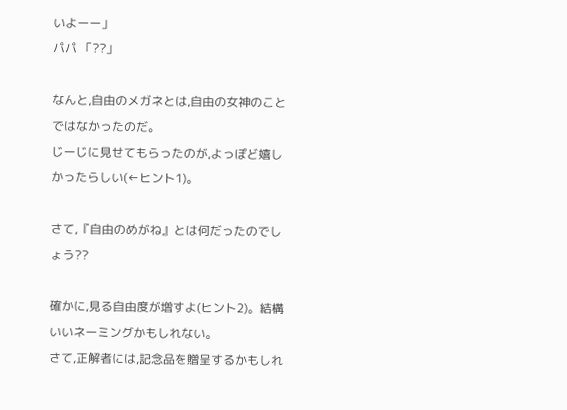いよーー」
パパ 「??」

なんと,自由のメガネとは,自由の女神のことではなかったのだ。
じーじに見せてもらったのが,よっぽど嬉しかったらしい(←ヒント1)。

さて,『自由のめがね』とは何だったのでしょう??

確かに,見る自由度が増すよ(ヒント2)。結構いいネーミングかもしれない。
さて,正解者には,記念品を贈呈するかもしれ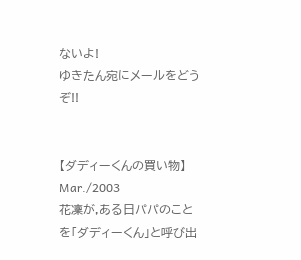ないよ!
ゆきたん宛にメールをどうぞ!!


【ダディーくんの買い物】 Mar./2003
花凜が,ある日パパのことを「ダディーくん」と呼び出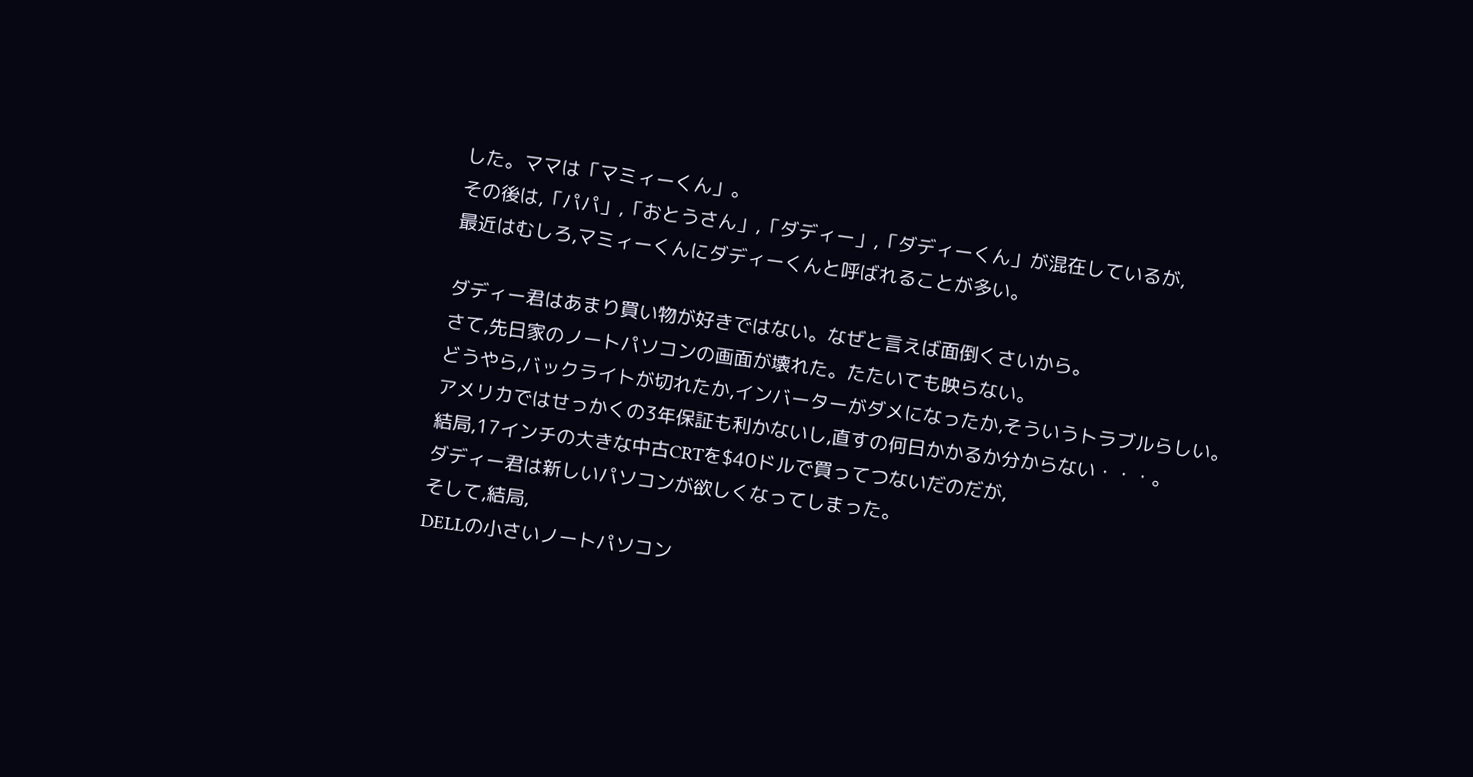した。ママは「マミィーくん」。
その後は,「パパ」,「おとうさん」,「ダディー」,「ダディーくん」が混在しているが,
最近はむしろ,マミィーくんにダディーくんと呼ばれることが多い。

ダディー君はあまり買い物が好きではない。なぜと言えば面倒くさいから。
さて,先日家のノートパソコンの画面が壊れた。たたいても映らない。
どうやら,バックライトが切れたか,インバーターがダメになったか,そういうトラブルらしい。
アメリカではせっかくの3年保証も利かないし,直すの何日かかるか分からない・・・。
結局,17インチの大きな中古CRTを$40ドルで買ってつないだのだが,
ダディー君は新しいパソコンが欲しくなってしまった。
そして,結局,
DELLの小さいノートパソコン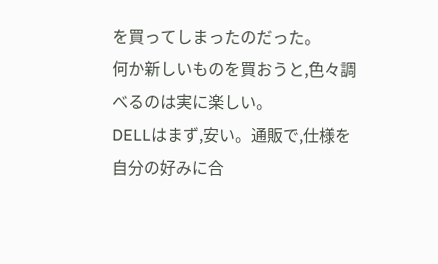を買ってしまったのだった。
何か新しいものを買おうと,色々調べるのは実に楽しい。
DELLはまず,安い。通販で,仕様を自分の好みに合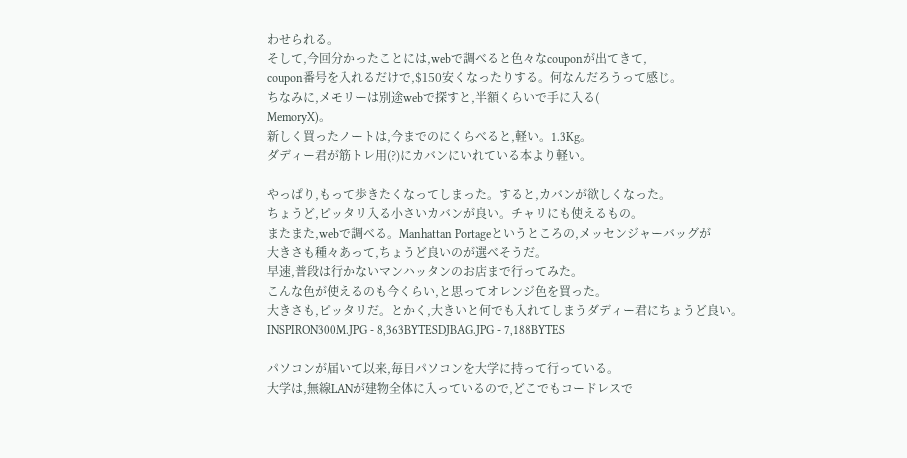わせられる。
そして,今回分かったことには,webで調べると色々なcouponが出てきて,
coupon番号を入れるだけで,$150安くなったりする。何なんだろうって感じ。
ちなみに,メモリーは別途webで探すと,半額くらいで手に入る(
MemoryX)。
新しく買ったノートは,今までのにくらべると,軽い。1.3Kg。
ダディー君が筋トレ用(?)にカバンにいれている本より軽い。

やっぱり,もって歩きたくなってしまった。すると,カバンが欲しくなった。
ちょうど,ピッタリ入る小さいカバンが良い。チャリにも使えるもの。
またまた,webで調べる。Manhattan Portageというところの,メッセンジャーバッグが
大きさも種々あって,ちょうど良いのが選べそうだ。
早速,普段は行かないマンハッタンのお店まで行ってみた。
こんな色が使えるのも今くらい,と思ってオレンジ色を買った。
大きさも,ピッタリだ。とかく,大きいと何でも入れてしまうダディー君にちょうど良い。
INSPIRON300M.JPG - 8,363BYTESDJBAG.JPG - 7,188BYTES

パソコンが届いて以来,毎日パソコンを大学に持って行っている。
大学は,無線LANが建物全体に入っているので,どこでもコードレスで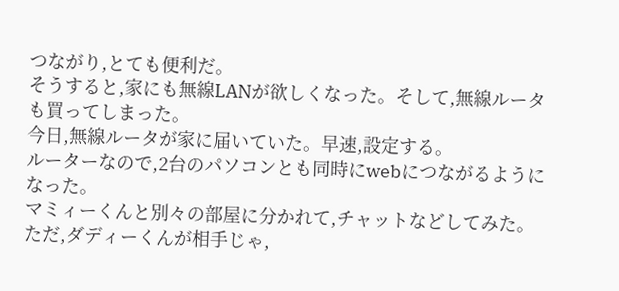つながり,とても便利だ。
そうすると,家にも無線LANが欲しくなった。そして,無線ルータも買ってしまった。
今日,無線ルータが家に届いていた。早速,設定する。
ルーターなので,2台のパソコンとも同時にwebにつながるようになった。
マミィーくんと別々の部屋に分かれて,チャットなどしてみた。
ただ,ダディーくんが相手じゃ,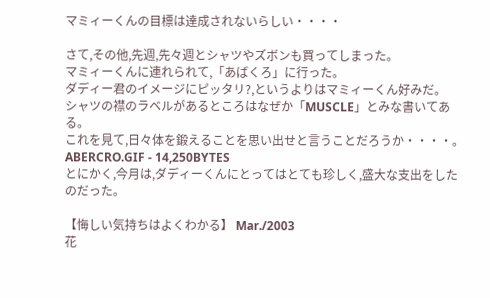マミィーくんの目標は達成されないらしい・・・・

さて,その他,先週,先々週とシャツやズボンも買ってしまった。
マミィーくんに連れられて,「あばくろ」に行った。
ダディー君のイメージにピッタリ?,というよりはマミィーくん好みだ。
シャツの襟のラベルがあるところはなぜか「MUSCLE」とみな書いてある。
これを見て,日々体を鍛えることを思い出せと言うことだろうか・・・・。
ABERCRO.GIF - 14,250BYTES
とにかく,今月は,ダディーくんにとってはとても珍しく,盛大な支出をしたのだった。

【悔しい気持ちはよくわかる】 Mar./2003
花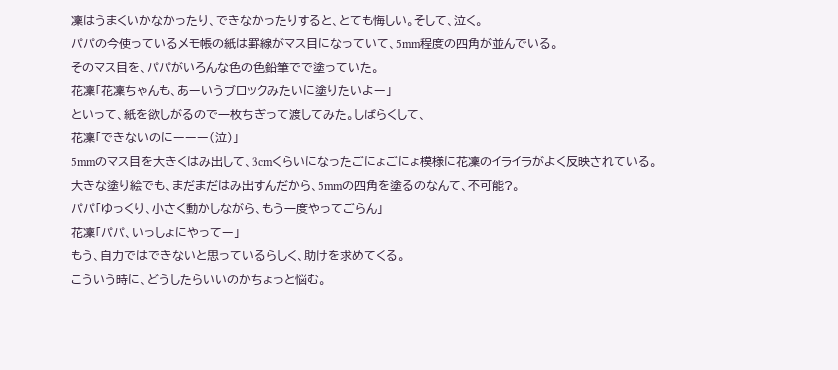凜はうまくいかなかったり、できなかったりすると、とても悔しい。そして、泣く。
パパの今使っているメモ帳の紙は罫線がマス目になっていて、5mm程度の四角が並んでいる。
そのマス目を、パパがいろんな色の色鉛筆でで塗っていた。
花凜「花凜ちゃんも、あーいうブロックみたいに塗りたいよー」
といって、紙を欲しがるので一枚ちぎって渡してみた。しばらくして、
花凜「できないのにーーー(泣)」
5mmのマス目を大きくはみ出して、3cmくらいになったごにょごにょ模様に花凜のイライラがよく反映されている。
大きな塗り絵でも、まだまだはみ出すんだから、5mmの四角を塗るのなんて、不可能?。
パパ「ゆっくり、小さく動かしながら、もう一度やってごらん」
花凜「パパ、いっしょにやってー」
もう、自力ではできないと思っているらしく、助けを求めてくる。
こういう時に、どうしたらいいのかちょっと悩む。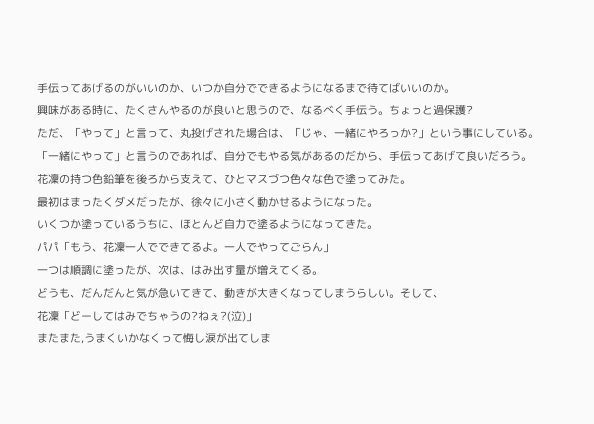手伝ってあげるのがいいのか、いつか自分でできるようになるまで待てばいいのか。
興味がある時に、たくさんやるのが良いと思うので、なるべく手伝う。ちょっと過保護?
ただ、「やって」と言って、丸投げされた場合は、「じゃ、一緒にやろっか?」という事にしている。
「一緒にやって」と言うのであれば、自分でもやる気があるのだから、手伝ってあげて良いだろう。
花凜の持つ色鉛筆を後ろから支えて、ひとマスづつ色々な色で塗ってみた。
最初はまったくダメだったが、徐々に小さく動かせるようになった。
いくつか塗っているうちに、ほとんど自力で塗るようになってきた。
パパ「もう、花凜一人でできてるよ。一人でやってごらん」
一つは順調に塗ったが、次は、はみ出す量が増えてくる。
どうも、だんだんと気が急いてきて、動きが大きくなってしまうらしい。そして、
花凜「どーしてはみでちゃうの?ねぇ?(泣)」
またまた,うまくいかなくって悔し涙が出てしま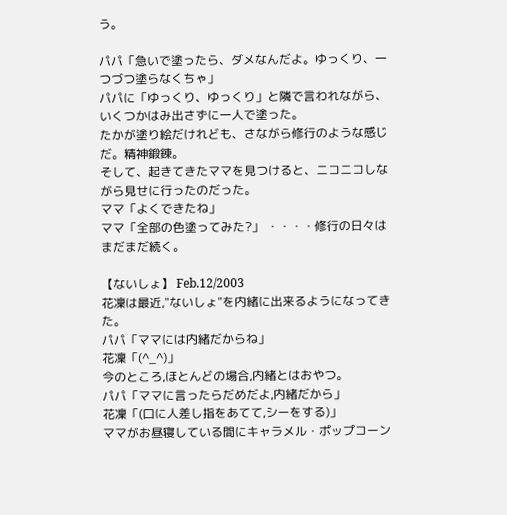う。

パパ「急いで塗ったら、ダメなんだよ。ゆっくり、一つづつ塗らなくちゃ」
パパに「ゆっくり、ゆっくり」と隣で言われながら、いくつかはみ出さずに一人で塗った。
たかが塗り絵だけれども、さながら修行のような感じだ。精神鍛錬。
そして、起きてきたママを見つけると、ニコニコしながら見せに行ったのだった。
ママ「よくできたね」
ママ「全部の色塗ってみた?」 ・・・・修行の日々はまだまだ続く。

【ないしょ】 Feb.12/2003
花凜は最近,"ないしょ"を内緒に出来るようになってきた。
パパ「ママには内緒だからね」
花凜「(^_^)」
今のところ,ほとんどの場合,内緒とはおやつ。
パパ「ママに言ったらだめだよ,内緒だから」
花凜「(口に人差し指をあてて,シーをする)」
ママがお昼寝している間にキャラメル・ポップコーン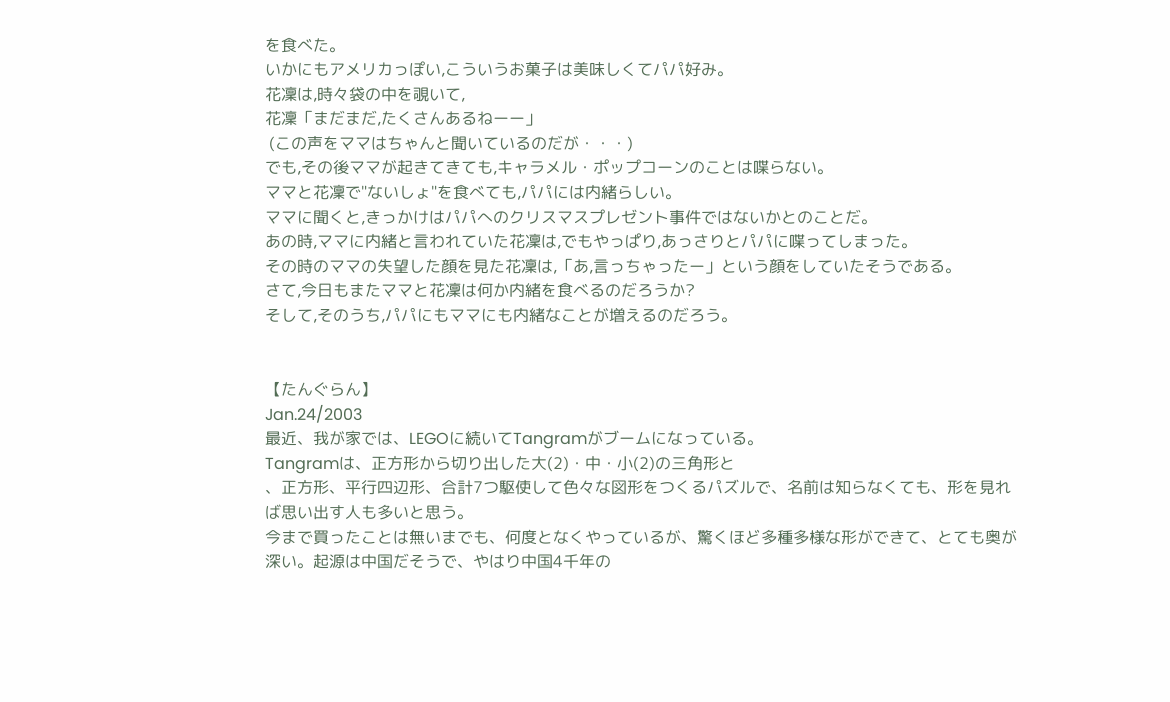を食べた。
いかにもアメリカっぽい,こういうお菓子は美味しくてパパ好み。
花凜は,時々袋の中を覗いて,
花凜「まだまだ,たくさんあるねーー」
 (この声をママはちゃんと聞いているのだが・・・)
でも,その後ママが起きてきても,キャラメル・ポップコーンのことは喋らない。
ママと花凜で"ないしょ"を食べても,パパには内緒らしい。
ママに聞くと,きっかけはパパへのクリスマスプレゼント事件ではないかとのことだ。
あの時,ママに内緒と言われていた花凜は,でもやっぱり,あっさりとパパに喋ってしまった。
その時のママの失望した顔を見た花凜は,「あ,言っちゃったー」という顔をしていたそうである。
さて,今日もまたママと花凜は何か内緒を食べるのだろうか?
そして,そのうち,パパにもママにも内緒なことが増えるのだろう。


【たんぐらん】
Jan.24/2003
最近、我が家では、LEGOに続いてTangramがブームになっている。
Tangramは、正方形から切り出した大(2)・中・小(2)の三角形と
、正方形、平行四辺形、合計7つ駆使して色々な図形をつくるパズルで、名前は知らなくても、形を見れば思い出す人も多いと思う。
今まで買ったことは無いまでも、何度となくやっているが、驚くほど多種多様な形ができて、とても奥が深い。起源は中国だそうで、やはり中国4千年の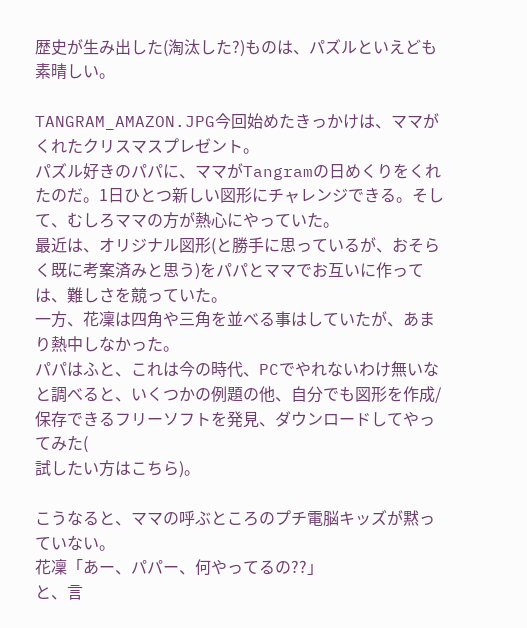歴史が生み出した(淘汰した?)ものは、パズルといえども素晴しい。

TANGRAM_AMAZON.JPG今回始めたきっかけは、ママがくれたクリスマスプレゼント。
パズル好きのパパに、ママがTangramの日めくりをくれたのだ。1日ひとつ新しい図形にチャレンジできる。そして、むしろママの方が熱心にやっていた。
最近は、オリジナル図形(と勝手に思っているが、おそらく既に考案済みと思う)をパパとママでお互いに作っては、難しさを競っていた。
一方、花凜は四角や三角を並べる事はしていたが、あまり熱中しなかった。
パパはふと、これは今の時代、PCでやれないわけ無いなと調べると、いくつかの例題の他、自分でも図形を作成/保存できるフリーソフトを発見、ダウンロードしてやってみた(
試したい方はこちら)。

こうなると、ママの呼ぶところのプチ電脳キッズが黙っていない。
花凜「あー、パパー、何やってるの??」
と、言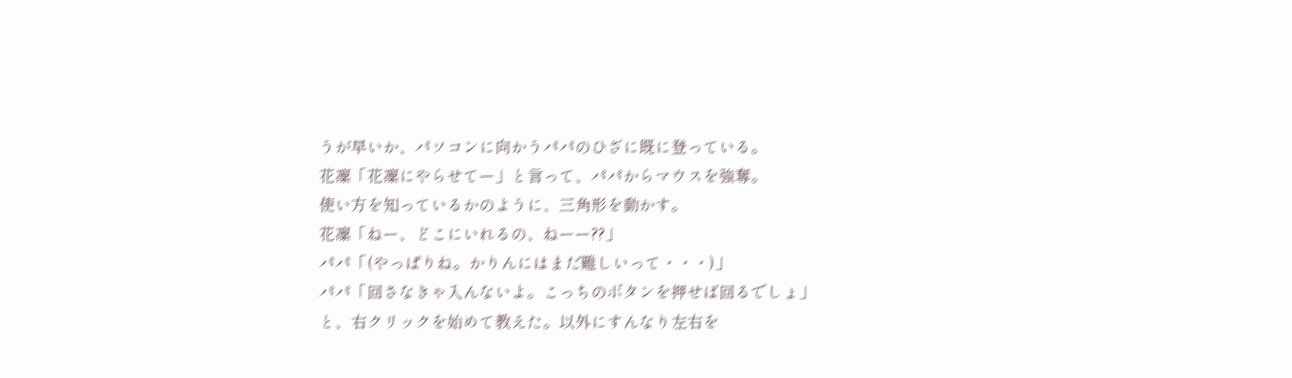うが早いか、パソコンに向かうパパのひざに既に登っている。
花凜「花凜にやらせてー」と言って、パパからマウスを強奪。
使い方を知っているかのように、三角形を動かす。
花凜「ねー、どこにいれるの、ねーー??」
パパ「(やっぱりね。かりんにはまだ難しいって・・・)」
パパ「回さなきゃ入んないよ。こっちのボタンを押せば回るでしょ」
と、右クリックを始めて教えた。以外にすんなり左右を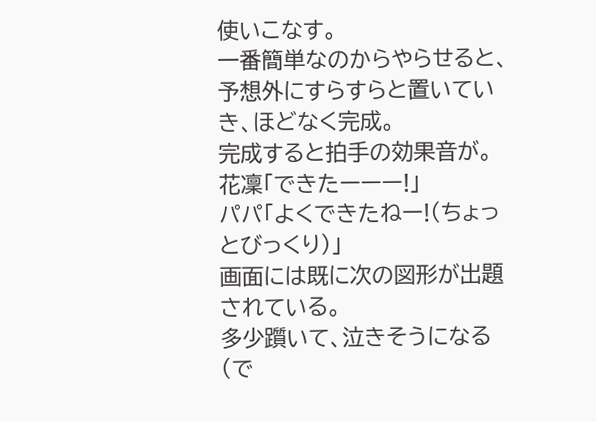使いこなす。
一番簡単なのからやらせると、予想外にすらすらと置いていき、ほどなく完成。
完成すると拍手の効果音が。
花凜「できたーーー!」
パパ「よくできたねー!(ちょっとびっくり)」
画面には既に次の図形が出題されている。
多少躓いて、泣きそうになる(で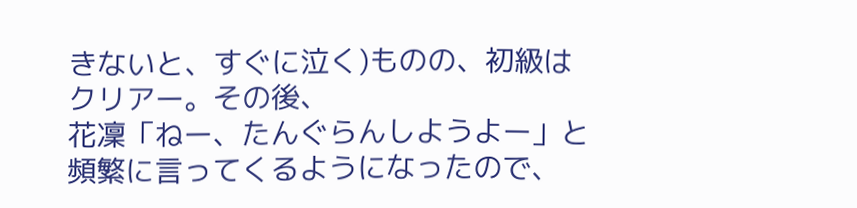きないと、すぐに泣く)ものの、初級はクリアー。その後、
花凜「ねー、たんぐらんしようよー」と頻繁に言ってくるようになったので、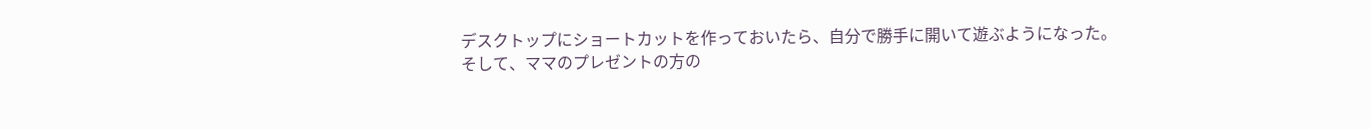デスクトップにショートカットを作っておいたら、自分で勝手に開いて遊ぶようになった。
そして、ママのプレゼントの方の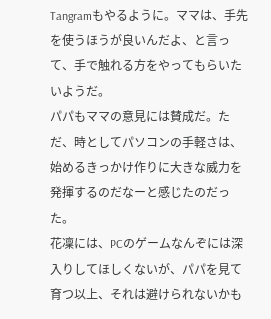Tangramもやるように。ママは、手先を使うほうが良いんだよ、と言って、手で触れる方をやってもらいたいようだ。
パパもママの意見には賛成だ。ただ、時としてパソコンの手軽さは、始めるきっかけ作りに大きな威力を発揮するのだなーと感じたのだった。
花凜には、PCのゲームなんぞには深入りしてほしくないが、パパを見て育つ以上、それは避けられないかも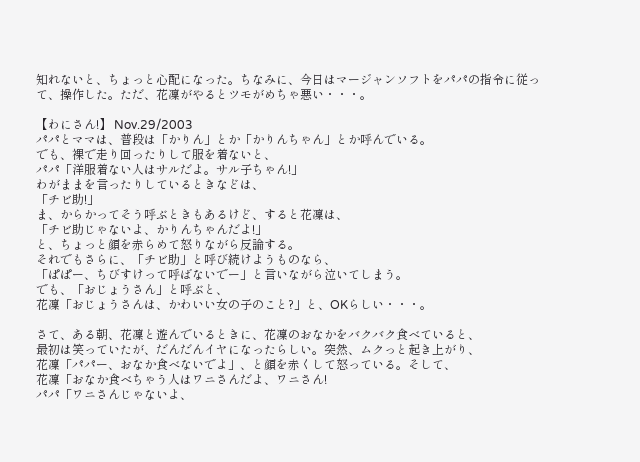知れないと、ちょっと心配になった。ちなみに、今日はマージャンソフトをパパの指令に従って、操作した。ただ、花凜がやるとツモがめちゃ悪い・・・。

【わにさん!】 Nov.29/2003
パパとママは、普段は「かりん」とか「かりんちゃん」とか呼んでいる。
でも、裸で走り回ったりして服を着ないと、
パパ「洋服着ない人はサルだよ。サル子ちゃん!」
わがままを言ったりしているときなどは、
「チビ助!」
ま、からかってそう呼ぶときもあるけど、すると花凜は、
「チビ助じゃないよ、かりんちゃんだよ!」
と、ちょっと顔を赤らめて怒りながら反論する。
それでもさらに、「チビ助」と呼び続けようものなら、
「ぱぱー、ちびすけって呼ばないでー」と言いながら泣いてしまう。
でも、「おじょうさん」と呼ぶと、
花凜「おじょうさんは、かわいい女の子のこと?」と、OKらしい・・・。

さて、ある朝、花凜と遊んでいるときに、花凜のおなかをバクバク食べていると、
最初は笑っていたが、だんだんイヤになったらしい。突然、ムクっと起き上がり、
花凜「パパー、おなか食べないでよ」、と顔を赤くして怒っている。そして、
花凜「おなか食べちゃう人はワニさんだよ、ワニさん!
パパ「ワニさんじゃないよ、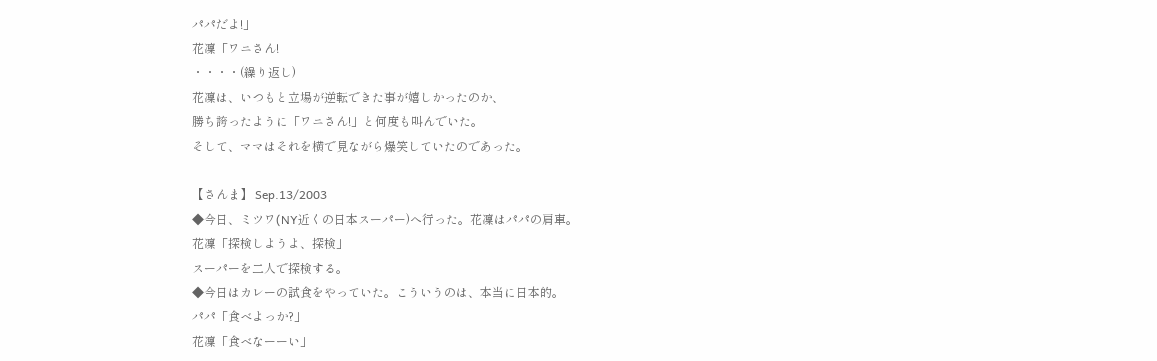パパだよ!」
花凜「ワニさん!
・・・・(繰り返し)
花凜は、いつもと立場が逆転できた事が嬉しかったのか、
勝ち誇ったように「ワニさん!」と何度も叫んでいた。
そして、ママはそれを横で見ながら爆笑していたのであった。

【さんま】 Sep.13/2003
◆今日、ミツワ(NY近くの日本スーパー)へ行った。花凜はパパの肩車。
花凜「探検しようよ、探検」
スーパーを二人で探検する。
◆今日はカレーの試食をやっていた。こういうのは、本当に日本的。
パパ「食べよっか?」
花凜「食べなーーい」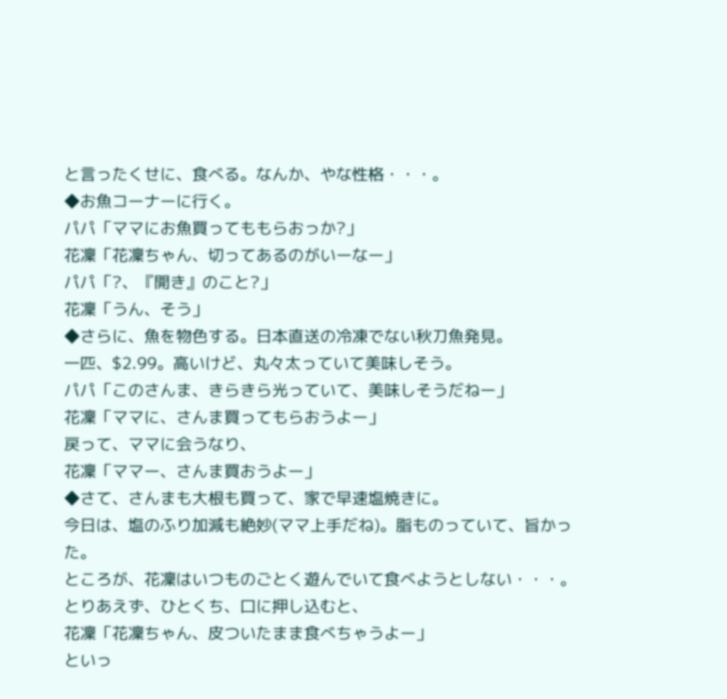と言ったくせに、食べる。なんか、やな性格・・・。
◆お魚コーナーに行く。
パパ「ママにお魚買ってももらおっか?」
花凜「花凜ちゃん、切ってあるのがいーなー」
パパ「?、『開き』のこと?」
花凜「うん、そう」
◆さらに、魚を物色する。日本直送の冷凍でない秋刀魚発見。
一匹、$2.99。高いけど、丸々太っていて美味しそう。
パパ「このさんま、きらきら光っていて、美味しそうだねー」
花凜「ママに、さんま買ってもらおうよー」
戻って、ママに会うなり、
花凜「ママー、さんま買おうよー」
◆さて、さんまも大根も買って、家で早速塩焼きに。
今日は、塩のふり加減も絶妙(ママ上手だね)。脂ものっていて、旨かった。
ところが、花凜はいつものごとく遊んでいて食べようとしない・・・。
とりあえず、ひとくち、口に押し込むと、
花凜「花凜ちゃん、皮ついたまま食べちゃうよー」
といっ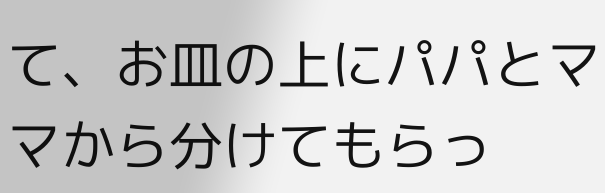て、お皿の上にパパとママから分けてもらっ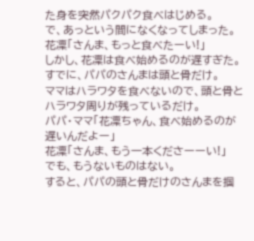た身を突然パクパク食べはじめる。
で、あっという間になくなってしまった。
花凜「さんま、もっと食べたーい!」
しかし、花凜は食べ始めるのが遅すぎた。すでに、パパのさんまは頭と骨だけ。
ママはハラワタを食べないので、頭と骨とハラワタ周りが残っているだけ。
パパ・ママ「花凜ちゃん、食べ始めるのが遅いんだよー」
花凜「さんま、もう一本くださーーい!」
でも、もうないものはない。
すると、パパの頭と骨だけのさんまを掴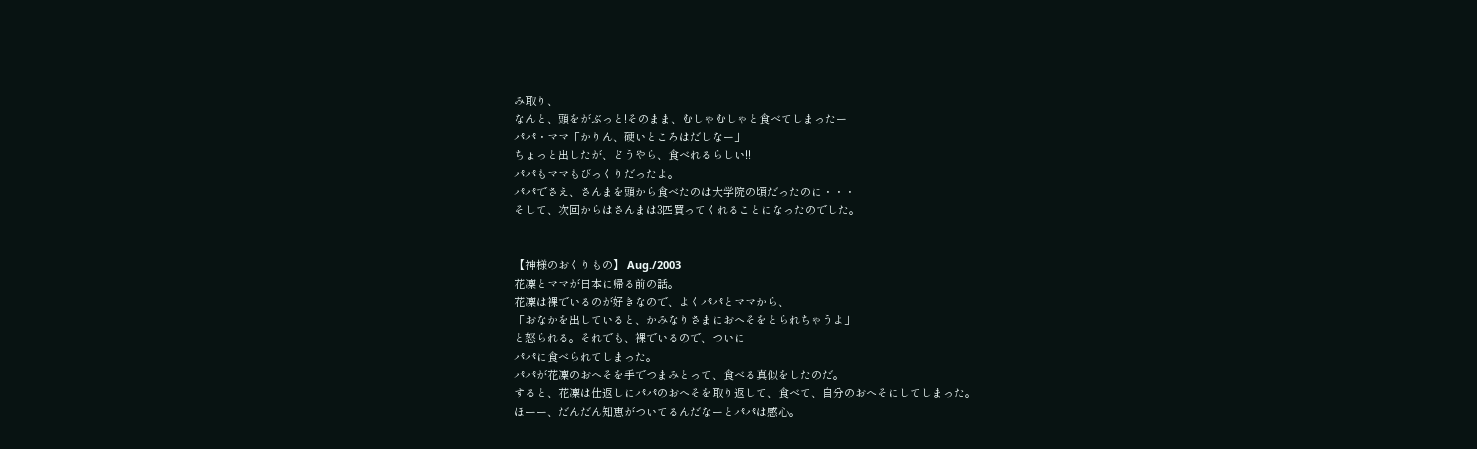み取り、
なんと、頭をがぶっと!そのまま、むしゃむしゃと食べてしまったー
パパ・ママ「かりん、硬いところはだしなー」
ちょっと出したが、どうやら、食べれるらしい!!
パパもママもびっくりだったよ。
パパでさえ、さんまを頭から食べたのは大学院の頃だったのに・・・
そして、次回からはさんまは3匹買ってくれることになったのでした。


【神様のおくりもの】 Aug./2003
花凜とママが日本に帰る前の話。
花凜は裸でいるのが好きなので、よくパパとママから、
「おなかを出していると、かみなりさまにおへそをとられちゃうよ」
と怒られる。それでも、裸でいるので、ついに
パパに食べられてしまった。
パパが花凜のおへそを手でつまみとって、食べる真似をしたのだ。
すると、花凜は仕返しにパパのおへそを取り返して、食べて、自分のおへそにしてしまった。
ほーー、だんだん知恵がついてるんだなーとパパは感心。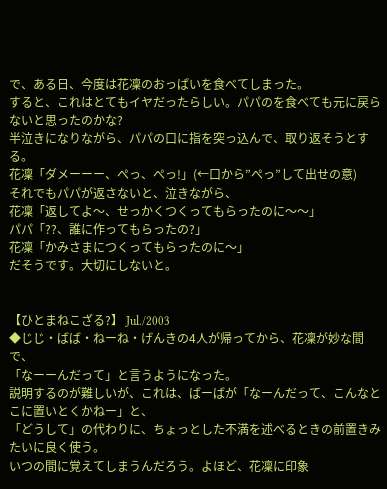で、ある日、今度は花凜のおっぱいを食べてしまった。
すると、これはとてもイヤだったらしい。パパのを食べても元に戻らないと思ったのかな?
半泣きになりながら、パパの口に指を突っ込んで、取り返そうとする。
花凜「ダメーーー、ぺっ、ぺっ!」(←口から”ぺっ”して出せの意)
それでもパパが返さないと、泣きながら、
花凜「返してよ〜、せっかくつくってもらったのに〜〜」
パパ「??、誰に作ってもらったの?」
花凜「かみさまにつくってもらったのに〜」
だそうです。大切にしないと。


【ひとまねこざる?】 Jul./2003
◆じじ・ばば・ねーね・げんきの4人が帰ってから、花凜が妙な間で、
「なーーんだって」と言うようになった。
説明するのが難しいが、これは、ばーばが「なーんだって、こんなとこに置いとくかねー」と、
「どうして」の代わりに、ちょっとした不満を述べるときの前置きみたいに良く使う。
いつの間に覚えてしまうんだろう。よほど、花凜に印象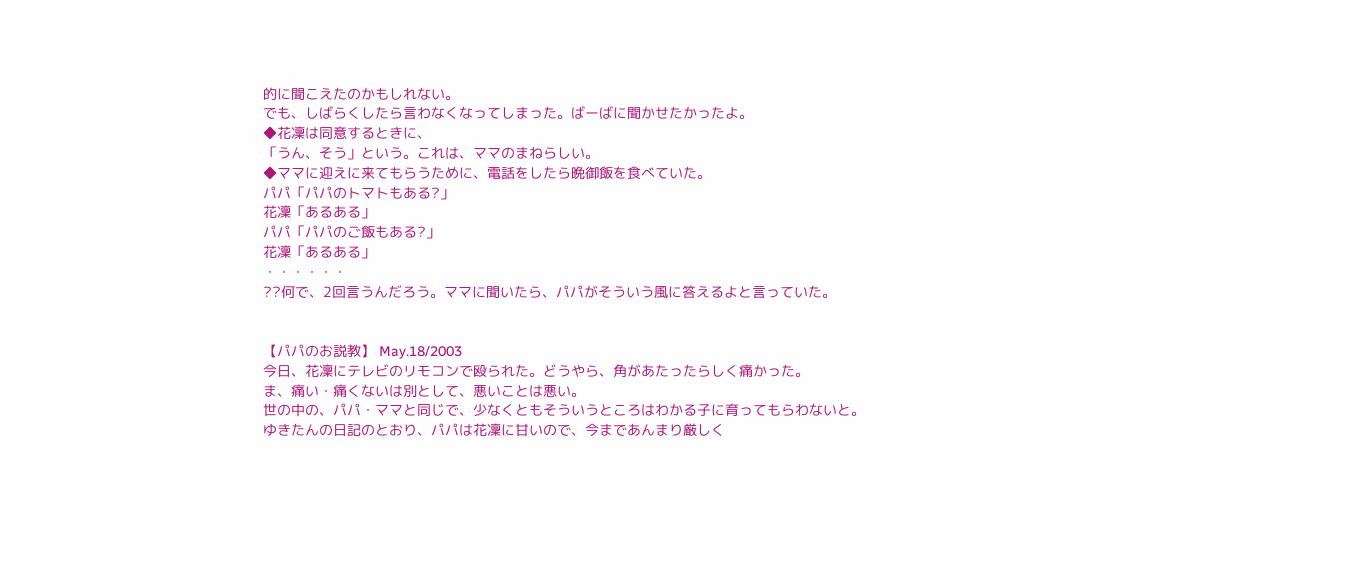的に聞こえたのかもしれない。
でも、しばらくしたら言わなくなってしまった。ばーばに聞かせたかったよ。
◆花凜は同意するときに、
「うん、そう」という。これは、ママのまねらしい。
◆ママに迎えに来てもらうために、電話をしたら晩御飯を食べていた。
パパ「パパのトマトもある?」
花凜「あるある」
パパ「パパのご飯もある?」
花凜「あるある」
・・・・・・
??何で、2回言うんだろう。ママに聞いたら、パパがそういう風に答えるよと言っていた。


【パパのお説教】 May.18/2003
今日、花凜にテレビのリモコンで殴られた。どうやら、角があたったらしく痛かった。
ま、痛い・痛くないは別として、悪いことは悪い。
世の中の、パパ・ママと同じで、少なくともそういうところはわかる子に育ってもらわないと。
ゆきたんの日記のとおり、パパは花凜に甘いので、今まであんまり厳しく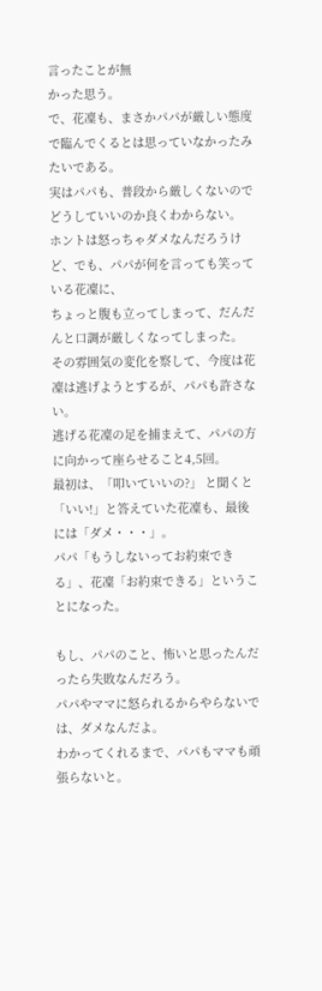言ったことが無
かった思う。
で、花凜も、まさかパパが厳しい態度で臨んでくるとは思っていなかったみたいである。
実はパパも、普段から厳しくないのでどうしていいのか良くわからない。
ホントは怒っちゃダメなんだろうけど、でも、パパが何を言っても笑っている花凜に、
ちょっと腹も立ってしまって、だんだんと口調が厳しくなってしまった。
その雰囲気の変化を察して、今度は花凜は逃げようとするが、パパも許さない。
逃げる花凜の足を捕まえて、パパの方に向かって座らせること4,5回。
最初は、「叩いていいの?」 と聞くと「いい!」と答えていた花凜も、最後には「ダメ・・・」。
パパ「もうしないってお約束できる」、花凜「お約束できる」ということになった。

もし、パパのこと、怖いと思ったんだったら失敗なんだろう。
パパやママに怒られるからやらないでは、ダメなんだよ。
わかってくれるまで、パパもママも頑張らないと。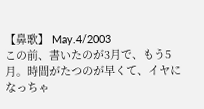【鼻歌】 May.4/2003
この前、書いたのが3月で、もう5月。時間がたつのが早くて、イヤになっちゃ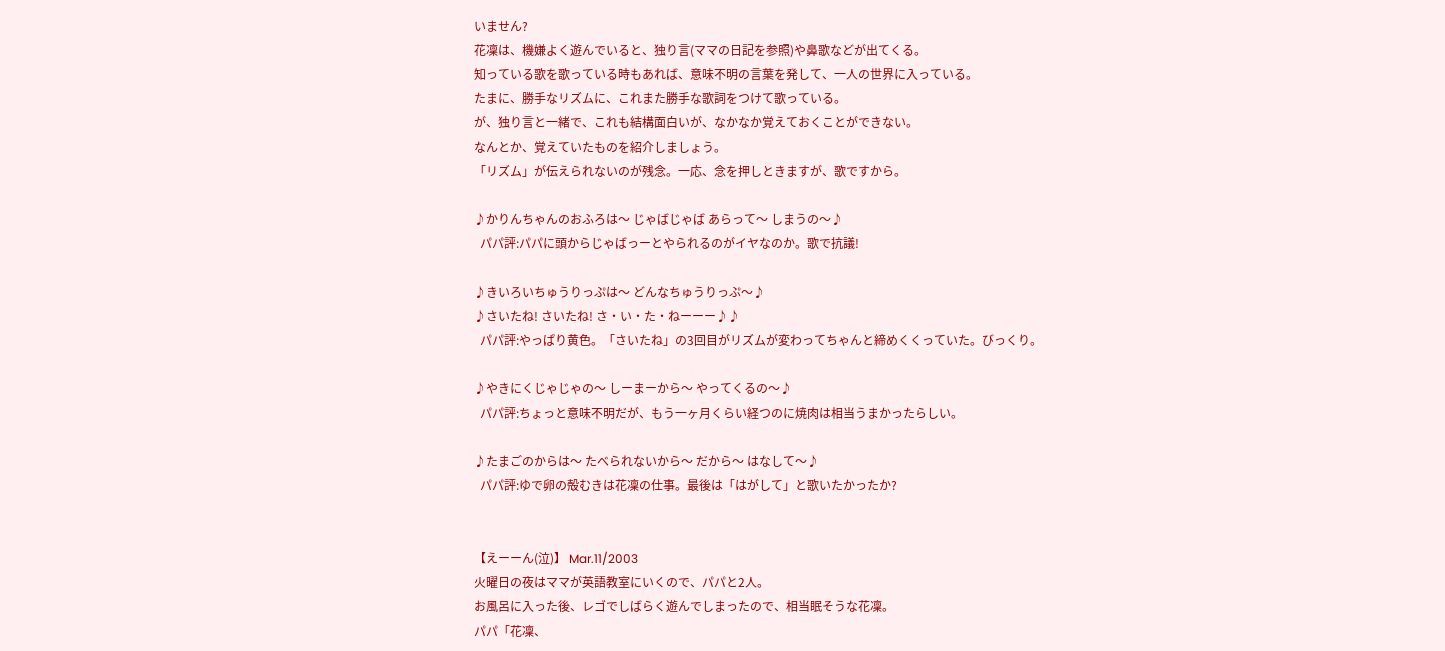いません?
花凜は、機嫌よく遊んでいると、独り言(ママの日記を参照)や鼻歌などが出てくる。
知っている歌を歌っている時もあれば、意味不明の言葉を発して、一人の世界に入っている。
たまに、勝手なリズムに、これまた勝手な歌詞をつけて歌っている。
が、独り言と一緒で、これも結構面白いが、なかなか覚えておくことができない。
なんとか、覚えていたものを紹介しましょう。
「リズム」が伝えられないのが残念。一応、念を押しときますが、歌ですから。

♪かりんちゃんのおふろは〜 じゃばじゃば あらって〜 しまうの〜♪
  パパ評:パパに頭からじゃばっーとやられるのがイヤなのか。歌で抗議!

♪きいろいちゅうりっぷは〜 どんなちゅうりっぷ〜♪
♪さいたね! さいたね! さ・い・た・ねーーー♪♪
  パパ評:やっぱり黄色。「さいたね」の3回目がリズムが変わってちゃんと締めくくっていた。びっくり。

♪やきにくじゃじゃの〜 しーまーから〜 やってくるの〜♪
  パパ評:ちょっと意味不明だが、もう一ヶ月くらい経つのに焼肉は相当うまかったらしい。

♪たまごのからは〜 たべられないから〜 だから〜 はなして〜♪
  パパ評:ゆで卵の殻むきは花凜の仕事。最後は「はがして」と歌いたかったか?


【えーーん(泣)】 Mar.11/2003
火曜日の夜はママが英語教室にいくので、パパと2人。
お風呂に入った後、レゴでしばらく遊んでしまったので、相当眠そうな花凜。
パパ「花凜、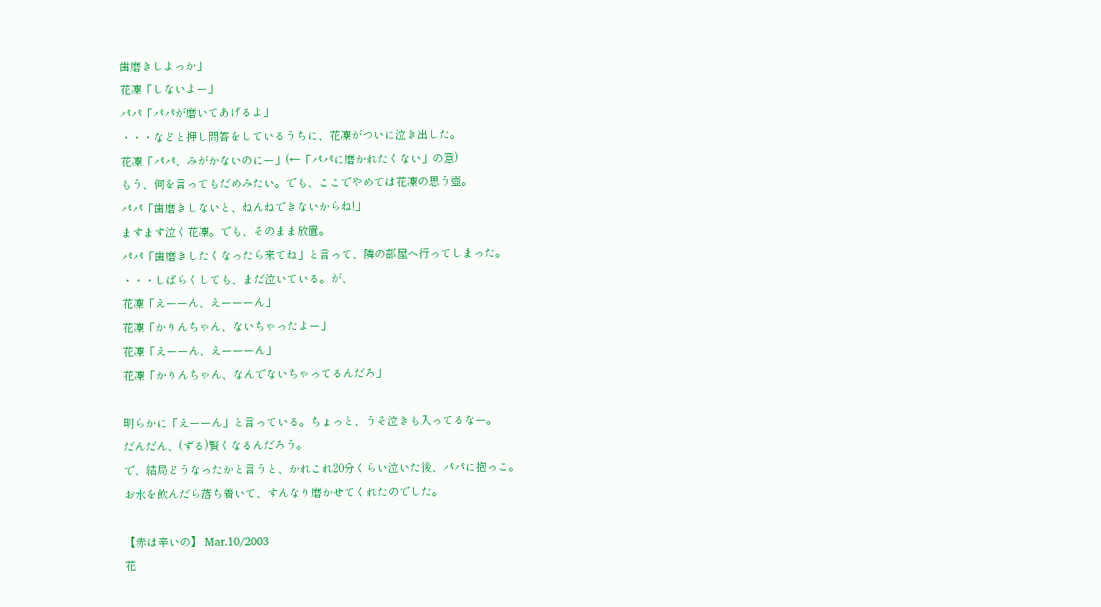歯磨きしよっか」
花凜「しないよー」
パパ「パパが磨いてあげるよ」
・・・などと押し問答をしているうちに、花凜がついに泣き出した。
花凜「パパ、みがかないのにー」(←「パパに磨かれたくない」の意)
もう、何を言ってもだめみたい。でも、ここでやめては花凜の思う壺。
パパ「歯磨きしないと、ねんねできないからね!」
ますます泣く花凜。でも、そのまま放置。
パパ「歯磨きしたくなったら来てね」と言って、隣の部屋へ行ってしまった。
・・・しばらくしても、まだ泣いている。が、
花凜「えーーん、えーーーん」
花凜「かりんちゃん、ないちゃったよー」
花凜「えーーん、えーーーん」
花凜「かりんちゃん、なんでないちゃってるんだろ」

明らかに「えーーん」と言っている。ちょっと、うそ泣きも入ってるなー。
だんだん、(ずる)賢くなるんだろう。
で、結局どうなったかと言うと、かれこれ20分くらい泣いた後、パパに抱っこ。
お水を飲んだら落ち着いて、すんなり磨かせてくれたのでした。

【赤は辛いの】 Mar.10/2003
花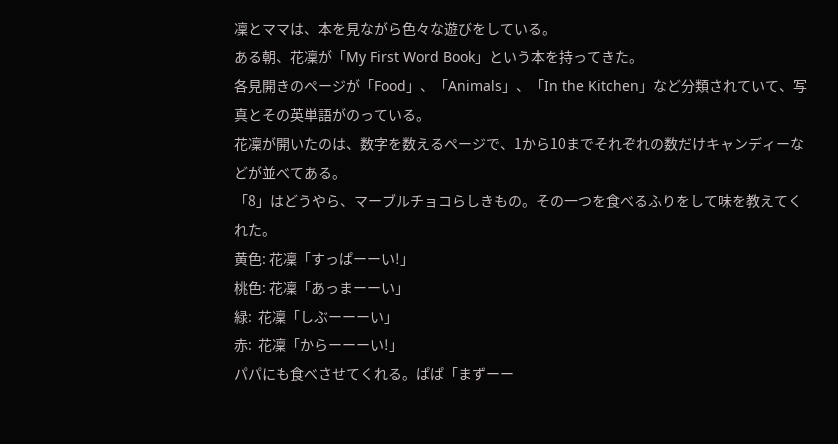凜とママは、本を見ながら色々な遊びをしている。
ある朝、花凜が「My First Word Book」という本を持ってきた。
各見開きのページが「Food」、「Animals」、「In the Kitchen」など分類されていて、写真とその英単語がのっている。
花凜が開いたのは、数字を数えるページで、1から10までそれぞれの数だけキャンディーなどが並べてある。
「8」はどうやら、マーブルチョコらしきもの。その一つを食べるふりをして味を教えてくれた。
黄色: 花凜「すっぱーーい!」
桃色: 花凜「あっまーーい」
緑:  花凜「しぶーーーい」
赤:  花凜「からーーーい!」
パパにも食べさせてくれる。ぱぱ「まずーー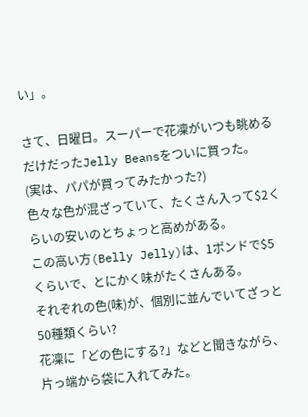い」。

さて、日曜日。スーパーで花凜がいつも眺めるだけだったJelly Beansをついに買った。
(実は、パパが買ってみたかった?)
色々な色が混ざっていて、たくさん入って$2くらいの安いのとちょっと高めがある。
この高い方(Belly Jelly)は、1ポンドで$5くらいで、とにかく味がたくさんある。
それぞれの色(味)が、個別に並んでいてざっと50種類くらい?
花凜に「どの色にする?」などと聞きながら、片っ端から袋に入れてみた。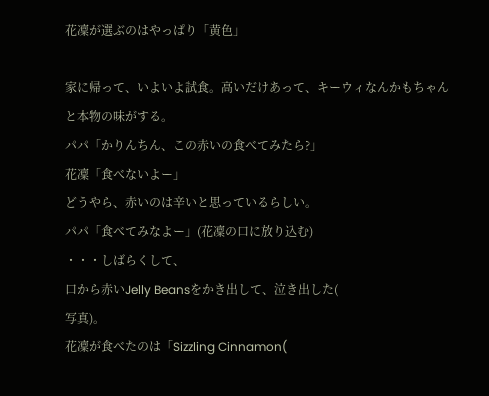花凜が選ぶのはやっぱり「黄色」

家に帰って、いよいよ試食。高いだけあって、キーウィなんかもちゃんと本物の味がする。
パパ「かりんちん、この赤いの食べてみたら?」
花凜「食べないよー」
どうやら、赤いのは辛いと思っているらしい。
パパ「食べてみなよー」(花凜の口に放り込む)
・・・しばらくして、
口から赤いJelly Beansをかき出して、泣き出した(
写真)。
花凜が食べたのは「Sizzling Cinnamon(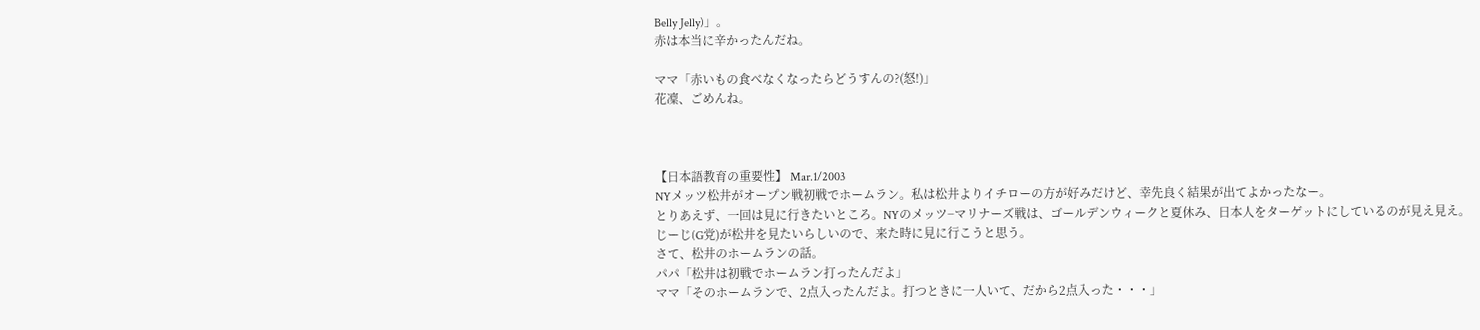Belly Jelly)」。
赤は本当に辛かったんだね。

ママ「赤いもの食べなくなったらどうすんの?(怒!)」
花凜、ごめんね。



【日本語教育の重要性】 Mar.1/2003
NYメッツ松井がオープン戦初戦でホームラン。私は松井よりイチローの方が好みだけど、幸先良く結果が出てよかったなー。
とりあえず、一回は見に行きたいところ。NYのメッツ−マリナーズ戦は、ゴールデンウィークと夏休み、日本人をターゲットにしているのが見え見え。
じーじ(G党)が松井を見たいらしいので、来た時に見に行こうと思う。
さて、松井のホームランの話。
パパ「松井は初戦でホームラン打ったんだよ」
ママ「そのホームランで、2点入ったんだよ。打つときに一人いて、だから2点入った・・・」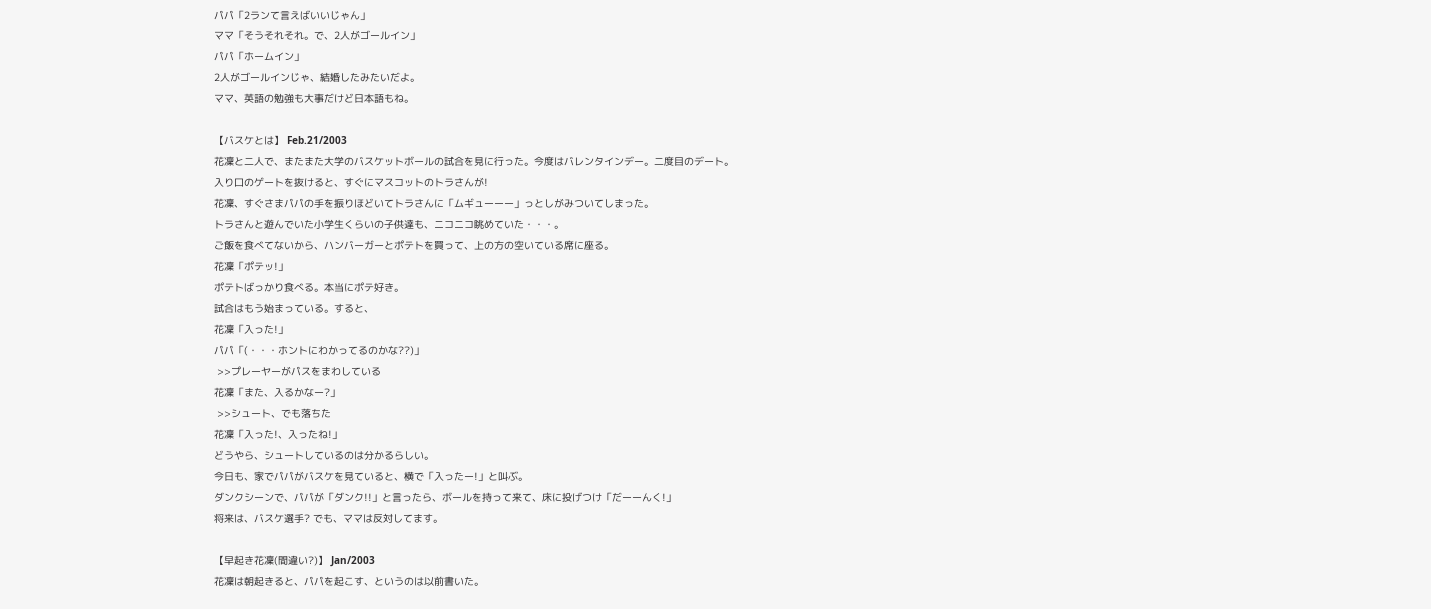パパ「2ランて言えばいいじゃん」
ママ「そうそれそれ。で、2人がゴールイン」
パパ「ホームイン」
2人がゴールインじゃ、結婚したみたいだよ。
ママ、英語の勉強も大事だけど日本語もね。

【バスケとは】 Feb.21/2003
花凜と二人で、またまた大学のバスケットボールの試合を見に行った。今度はバレンタインデー。二度目のデート。
入り口のゲートを抜けると、すぐにマスコットのトラさんが!
花凜、すぐさまパパの手を振りほどいてトラさんに「ムギューーー」っとしがみついてしまった。
トラさんと遊んでいた小学生くらいの子供達も、ニコニコ眺めていた・・・。
ご飯を食べてないから、ハンバーガーとポテトを買って、上の方の空いている席に座る。
花凜「ポテッ!」
ポテトばっかり食べる。本当にポテ好き。
試合はもう始まっている。すると、
花凜「入った!」
パパ「(・・・ホントにわかってるのかな??)」
 >>プレーヤーがパスをまわしている
花凜「また、入るかなー?」
 >>シュート、でも落ちた
花凜「入った!、入ったね!」
どうやら、シュートしているのは分かるらしい。
今日も、家でパパがバスケを見ていると、横で「入ったー!」と叫ぶ。
ダンクシーンで、パパが「ダンク!!」と言ったら、ボールを持って来て、床に投げつけ「だーーんく!」
将来は、バスケ選手? でも、ママは反対してます。

【早起き花凜(間違い?)】 Jan/2003
花凜は朝起きると、パパを起こす、というのは以前書いた。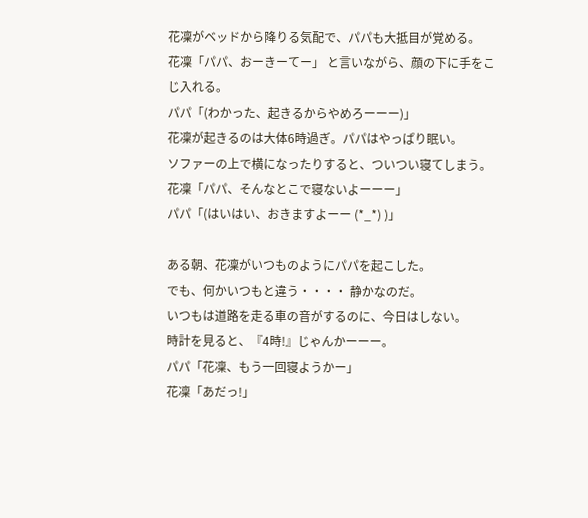花凜がベッドから降りる気配で、パパも大抵目が覚める。
花凜「パパ、おーきーてー」 と言いながら、顔の下に手をこじ入れる。
パパ「(わかった、起きるからやめろーーー)」
花凜が起きるのは大体6時過ぎ。パパはやっぱり眠い。
ソファーの上で横になったりすると、ついつい寝てしまう。
花凜「パパ、そんなとこで寝ないよーーー」
パパ「(はいはい、おきますよーー (*_*) )」

ある朝、花凜がいつものようにパパを起こした。
でも、何かいつもと違う・・・・ 静かなのだ。
いつもは道路を走る車の音がするのに、今日はしない。
時計を見ると、『4時!』じゃんかーーー。
パパ「花凜、もう一回寝ようかー」
花凜「あだっ!」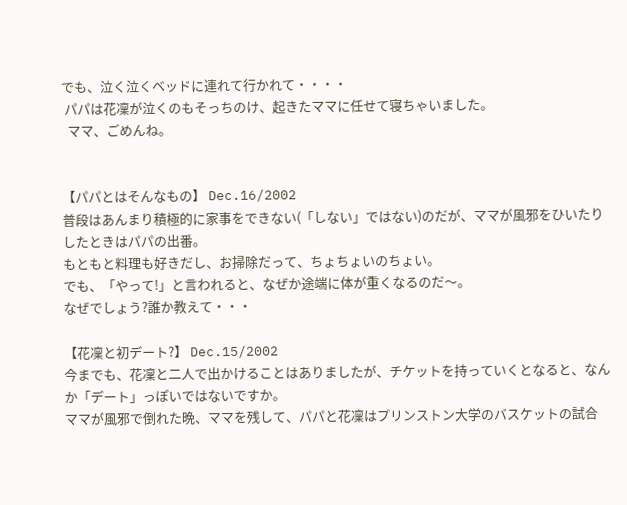でも、泣く泣くベッドに連れて行かれて・・・・
 パパは花凜が泣くのもそっちのけ、起きたママに任せて寝ちゃいました。
  ママ、ごめんね。


【パパとはそんなもの】 Dec.16/2002
普段はあんまり積極的に家事をできない(「しない」ではない)のだが、ママが風邪をひいたりしたときはパパの出番。
もともと料理も好きだし、お掃除だって、ちょちょいのちょい。
でも、「やって!」と言われると、なぜか途端に体が重くなるのだ〜。
なぜでしょう?誰か教えて・・・

【花凜と初デート?】 Dec.15/2002
今までも、花凜と二人で出かけることはありましたが、チケットを持っていくとなると、なんか「デート」っぽいではないですか。
ママが風邪で倒れた晩、ママを残して、パパと花凜はプリンストン大学のバスケットの試合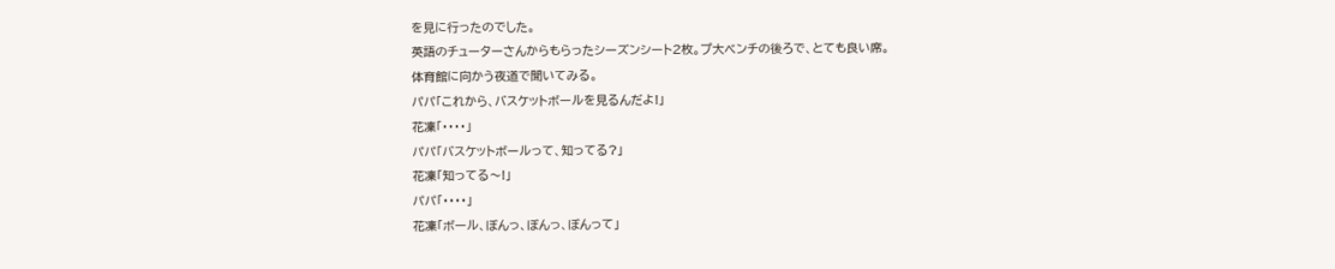を見に行ったのでした。
英語のチューターさんからもらったシーズンシート2枚。プ大ベンチの後ろで、とても良い席。
体育館に向かう夜道で聞いてみる。
パパ「これから、バスケットボールを見るんだよ!」
花凜「・・・・」
パパ「バスケットボールって、知ってる?」
花凜「知ってる〜!」
パパ「・・・・」
花凜「ボール、ぼんっ、ぼんっ、ぼんって」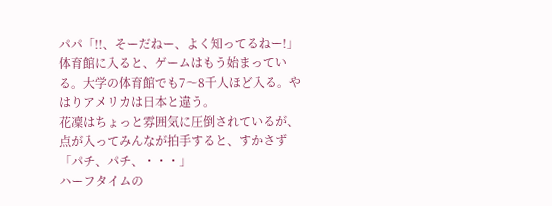パパ「!!、そーだねー、よく知ってるねー!」
体育館に入ると、ゲームはもう始まっている。大学の体育館でも7〜8千人ほど入る。やはりアメリカは日本と違う。
花凜はちょっと雰囲気に圧倒されているが、点が入ってみんなが拍手すると、すかさず「パチ、パチ、・・・」
ハーフタイムの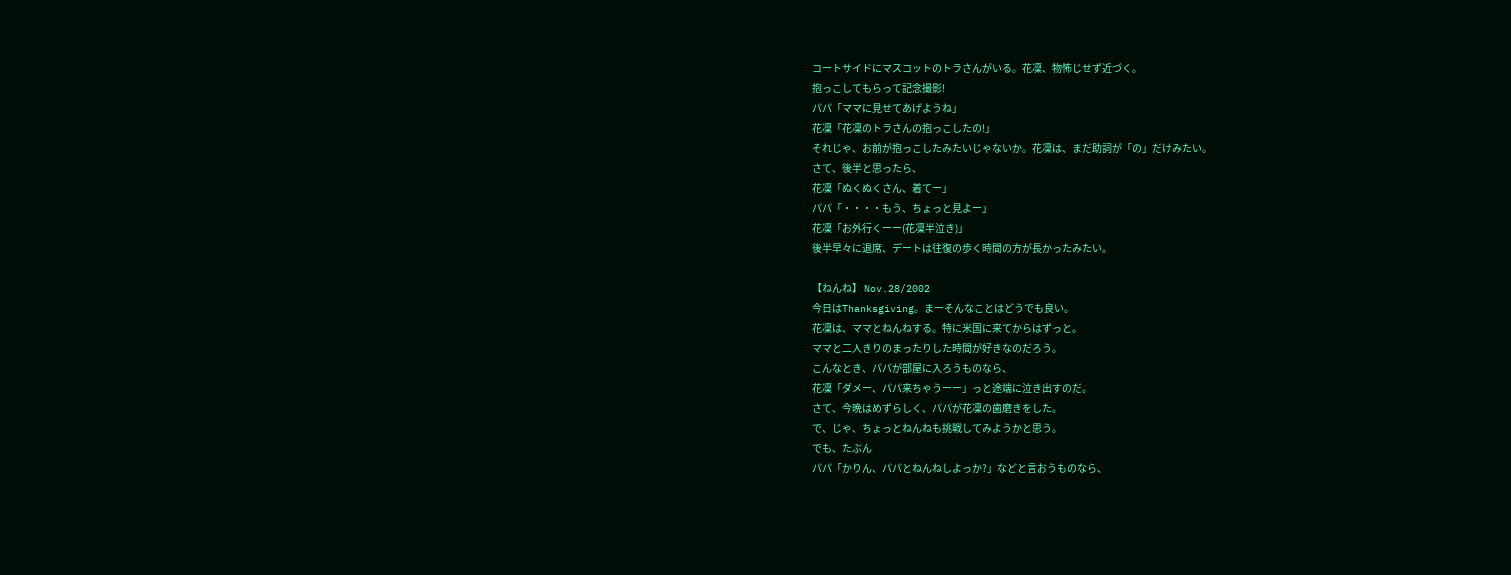コートサイドにマスコットのトラさんがいる。花凜、物怖じせず近づく。
抱っこしてもらって記念撮影!
パパ「ママに見せてあげようね」
花凜「花凜のトラさんの抱っこしたの!」
それじゃ、お前が抱っこしたみたいじゃないか。花凜は、まだ助詞が「の」だけみたい。
さて、後半と思ったら、
花凜「ぬくぬくさん、着てー」
パパ「・・・・もう、ちょっと見よー」
花凜「お外行くーー(花凜半泣き)」
後半早々に退席、デートは往復の歩く時間の方が長かったみたい。

【ねんね】 Nov.28/2002
今日はThanksgiving。まーそんなことはどうでも良い。
花凜は、ママとねんねする。特に米国に来てからはずっと。
ママと二人きりのまったりした時間が好きなのだろう。
こんなとき、パパが部屋に入ろうものなら、
花凜「ダメー、パパ来ちゃうーー」っと途端に泣き出すのだ。
さて、今晩はめずらしく、パパが花凜の歯磨きをした。
で、じゃ、ちょっとねんねも挑戦してみようかと思う。
でも、たぶん
パパ「かりん、パパとねんねしよっか?」などと言おうものなら、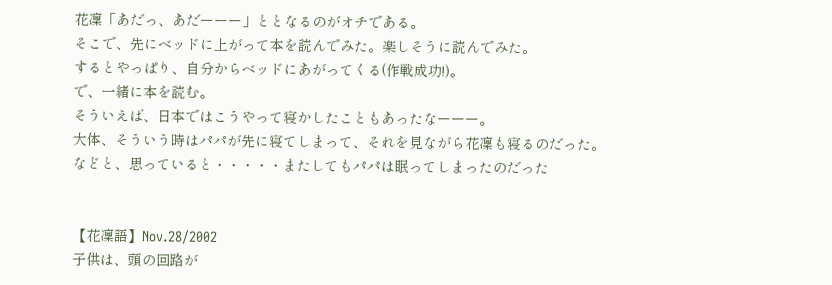花凜「あだっ、あだーーー」ととなるのがオチである。
そこで、先にベッドに上がって本を読んでみた。楽しそうに読んでみた。
するとやっぱり、自分からベッドにあがってくる(作戦成功!)。
で、一緒に本を読む。
そういえば、日本ではこうやって寝かしたこともあったなーーー。
大体、そういう時はパパが先に寝てしまって、それを見ながら花凜も寝るのだった。
などと、思っていると・・・・・またしてもパパは眠ってしまったのだった


【花凜語】Nov.28/2002
子供は、頭の回路が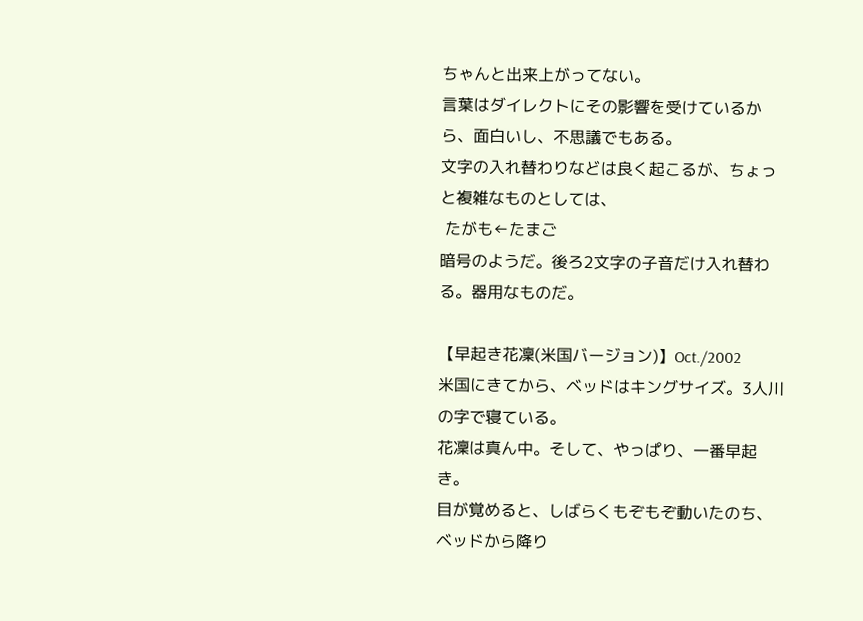ちゃんと出来上がってない。
言葉はダイレクトにその影響を受けているから、面白いし、不思議でもある。
文字の入れ替わりなどは良く起こるが、ちょっと複雑なものとしては、
 たがも←たまご
暗号のようだ。後ろ2文字の子音だけ入れ替わる。器用なものだ。

【早起き花凜(米国バージョン)】Oct./2002
米国にきてから、ベッドはキングサイズ。3人川の字で寝ている。
花凜は真ん中。そして、やっぱり、一番早起き。
目が覚めると、しばらくもぞもぞ動いたのち、ベッドから降り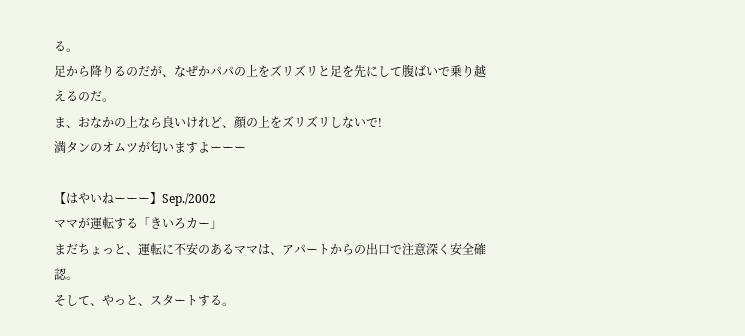る。
足から降りるのだが、なぜかパパの上をズリズリと足を先にして腹ばいで乗り越えるのだ。
ま、おなかの上なら良いけれど、顔の上をズリズリしないで!
満タンのオムツが匂いますよーーー

【はやいねーーー】Sep./2002
ママが運転する「きいろカー」
まだちょっと、運転に不安のあるママは、アパートからの出口で注意深く安全確認。
そして、やっと、スタートする。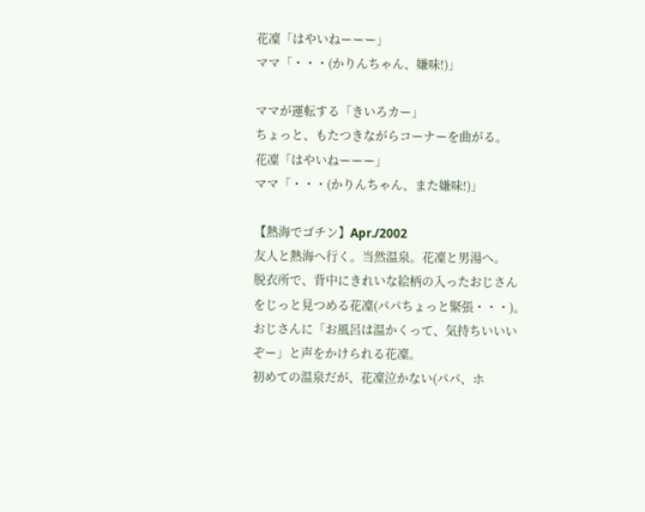花凜「はやいねーーー」
ママ「・・・(かりんちゃん、嫌味!)」

ママが運転する「きいろカー」
ちょっと、もたつきながらコーナーを曲がる。
花凜「はやいねーーー」
ママ「・・・(かりんちゃん、また嫌味!)」

【熱海でゴチン】Apr./2002
友人と熱海へ行く。当然温泉。花凜と男湯へ。
脱衣所で、背中にきれいな絵柄の入ったおじさんをじっと見つめる花凜(パパちょっと緊張・・・)。
おじさんに「お風呂は温かくって、気持ちいいいぞー」と声をかけられる花凜。
初めての温泉だが、花凜泣かない(パパ、ホ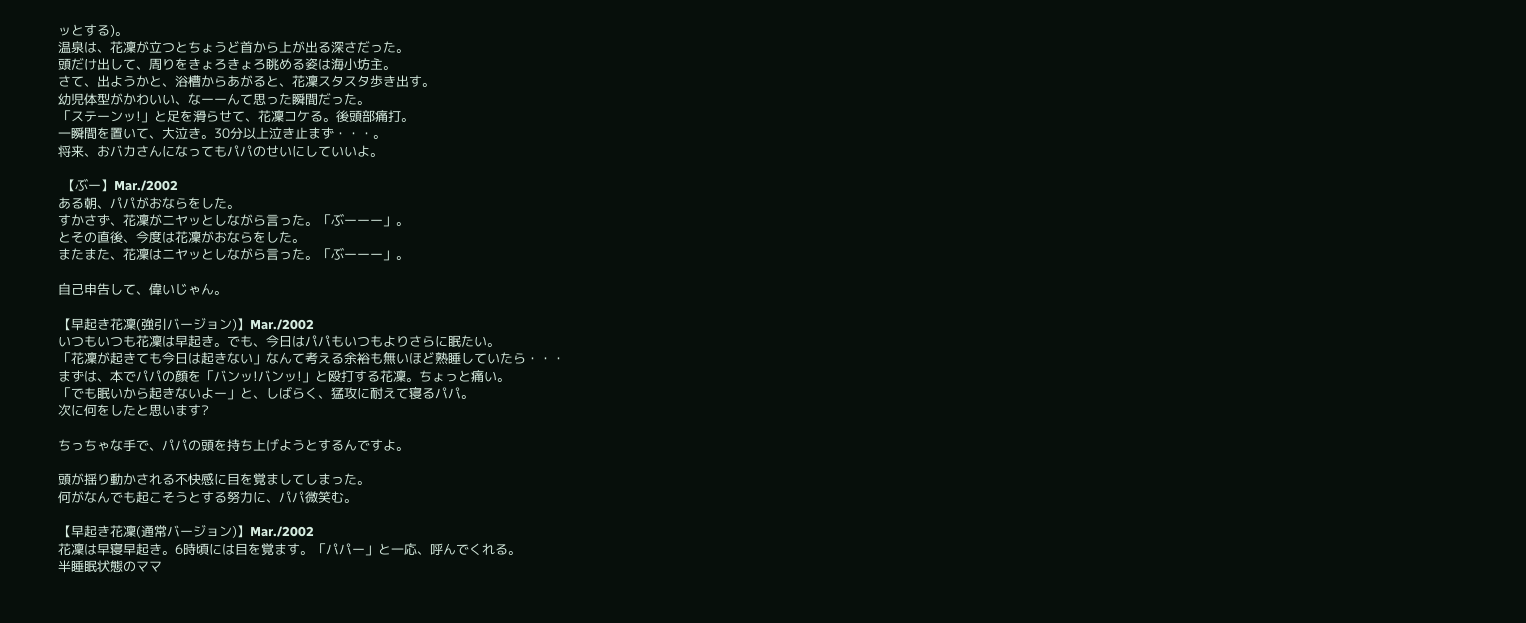ッとする)。
温泉は、花凜が立つとちょうど首から上が出る深さだった。
頭だけ出して、周りをきょろきょろ眺める姿は海小坊主。
さて、出ようかと、浴槽からあがると、花凜スタスタ歩き出す。
幼児体型がかわいい、なーーんて思った瞬間だった。
「ステーンッ!」と足を滑らせて、花凜コケる。後頭部痛打。
一瞬間を置いて、大泣き。30分以上泣き止まず・・・。
将来、おバカさんになってもパパのせいにしていいよ。

 【ぶー】Mar./2002
ある朝、パパがおならをした。
すかさず、花凜がニヤッとしながら言った。「ぶーーー」。
とその直後、今度は花凜がおならをした。
またまた、花凜はニヤッとしながら言った。「ぶーーー」。

自己申告して、偉いじゃん。

【早起き花凜(強引バージョン)】Mar./2002
いつもいつも花凜は早起き。でも、今日はパパもいつもよりさらに眠たい。
「花凜が起きても今日は起きない」なんて考える余裕も無いほど熟睡していたら・・・
まずは、本でパパの顔を「バンッ!バンッ!」と殴打する花凜。ちょっと痛い。
「でも眠いから起きないよー」と、しばらく、猛攻に耐えて寝るパパ。
次に何をしたと思います?

ちっちゃな手で、パパの頭を持ち上げようとするんですよ。

頭が揺り動かされる不快感に目を覚ましてしまった。
何がなんでも起こそうとする努力に、パパ微笑む。

【早起き花凜(通常バージョン)】Mar./2002
花凜は早寝早起き。6時頃には目を覚ます。「パパー」と一応、呼んでくれる。
半睡眠状態のママ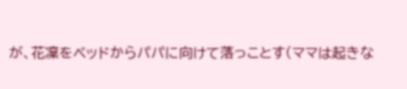が、花凜をベッドからパパに向けて落っことす(ママは起きな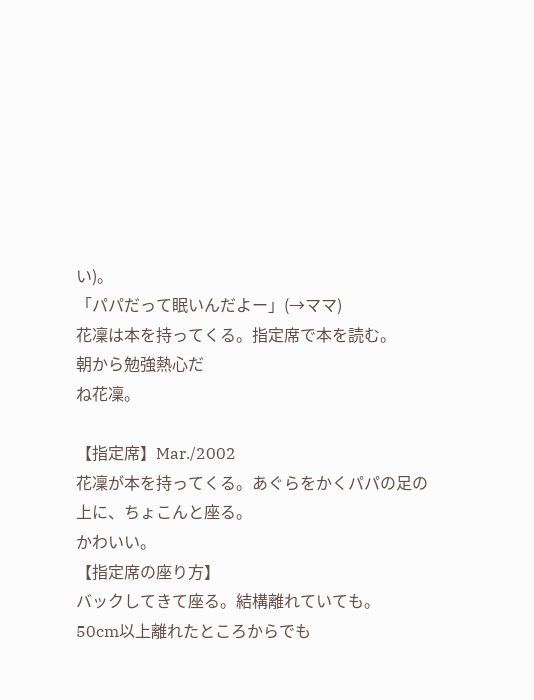い)。
「パパだって眠いんだよー」(→ママ)
花凜は本を持ってくる。指定席で本を読む。
朝から勉強熱心だ
ね花凜。

【指定席】Mar./2002
花凜が本を持ってくる。あぐらをかくパパの足の上に、ちょこんと座る。
かわいい。
【指定席の座り方】
バックしてきて座る。結構離れていても。
50cm以上離れたところからでも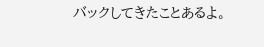バックしてきたことあるよ。